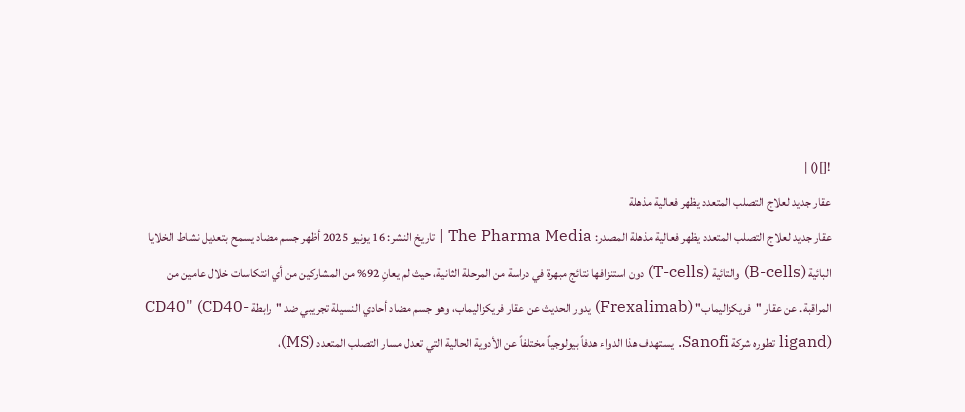![]() |
عقار جديد لعلاج التصلب المتعدد يظهر فعالية مذهلة
عقار جديد لعلاج التصلب المتعدد يظهر فعالية مذهلة المصدر: The Pharma Media | تاريخ النشر: 16 يونيو 2025 أظهر جسم مضاد يسمح بتعديل نشاط الخلايا البائية (B-cells) والتائية (T-cells) دون استنزافها نتائج مبهرة في دراسة من المرحلة الثانية، حيث لم يعانِ 92% من المشاركين من أي انتكاسات خلال عامين من المراقبة. عن عقار "فريكزاليماب" (Frexalimab) يدور الحديث عن عقار فريكزاليماب، وهو جسم مضاد أحادي النسيلة تجريبي ضد "رابطة CD40" (CD40-ligand) تطوره شركة Sanofi. يستهدف هذا الدواء هدفاً بيولوجياً مختلفاً عن الأدوية الحالية التي تعدل مسار التصلب المتعدد (MS)،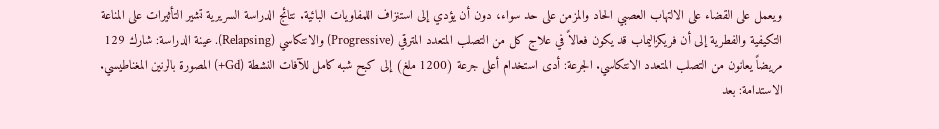ويعمل على القضاء على الالتهاب العصبي الحاد والمزمن على حد سواء، دون أن يؤدي إلى استنزاف اللمفاويات البائية. نتائج الدراسة السريرية تشير التأثيرات على المناعة التكيفية والفطرية إلى أن فريكزاليماب قد يكون فعالاً في علاج كل من التصلب المتعدد المترقي (Progressive) والانتكاسي (Relapsing). عينة الدراسة: شارك 129 مريضاً يعانون من التصلب المتعدد الانتكاسي. الجرعة: أدى استخدام أعلى جرعة (1200 ملغ) إلى كبح شبه كامل للآفات النشطة (Gd+) المصورة بالرنين المغناطيسي. الاستدامة: بعد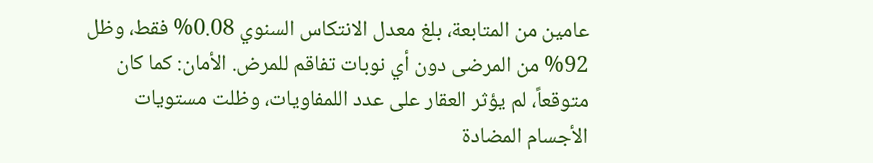عامين من المتابعة، بلغ معدل الانتكاس السنوي 0.08% فقط، وظل 92% من المرضى دون أي نوبات تفاقم للمرض. الأمان: كما كان متوقعاً، لم يؤثر العقار على عدد اللمفاويات، وظلت مستويات الأجسام المضادة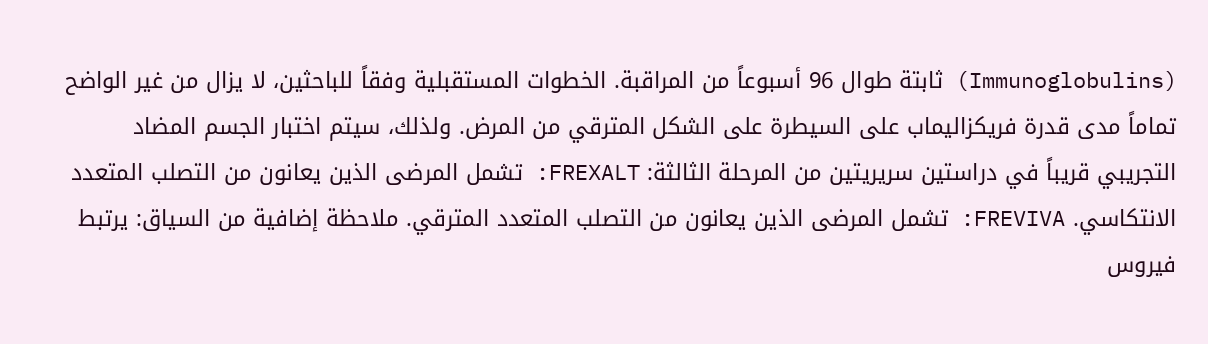(Immunoglobulins) ثابتة طوال 96 أسبوعاً من المراقبة. الخطوات المستقبلية وفقاً للباحثين، لا يزال من غير الواضح تماماً مدى قدرة فريكزاليماب على السيطرة على الشكل المترقي من المرض. ولذلك، سيتم اختبار الجسم المضاد التجريبي قريباً في دراستين سريريتين من المرحلة الثالثة: FREXALT: تشمل المرضى الذين يعانون من التصلب المتعدد الانتكاسي. FREVIVA: تشمل المرضى الذين يعانون من التصلب المتعدد المترقي. ملاحظة إضافية من السياق: يرتبط فيروس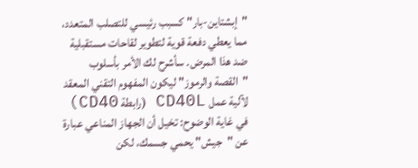"إبشتاين-بار" كسبب رئيسي للتصلب المتعدد، مما يعطي دفعة قوية لتطوير لقاحات مستقبلية ضد هذا المرض. سأشرح لك الأمر بأسلوب "القصة والرموز" ليكون المفهوم التقني المعقد لآلية عمل CD40L (رابطة CD40) في غاية الوضوح: تخيل أن الجهاز المناعي عبارة عن "جيش" يحمي جسمك، لكن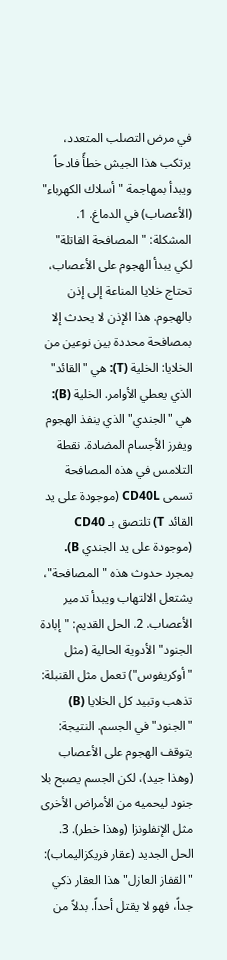في مرض التصلب المتعدد، يرتكب هذا الجيش خطأً فادحاً ويبدأ بمهاجمة "أسلاك الكهرباء" (الأعصاب) في الدماغ. 1. المشكلة: "المصافحة القاتلة" لكي يبدأ الهجوم على الأعصاب، تحتاج خلايا المناعة إلى إذن بالهجوم. هذا الإذن لا يحدث إلا بمصافحة محددة بين نوعين من الخلايا: الخلية (T): هي "القائد" الذي يعطي الأوامر. الخلية (B): هي "الجندي" الذي ينفذ الهجوم ويفرز الأجسام المضادة. نقطة التلامس في هذه المصافحة تسمى CD40L (موجودة على يد القائد T) تلتصق بـ CD40 (موجودة على يد الجندي B). بمجرد حدوث هذه "المصافحة"، يشتعل الالتهاب ويبدأ تدمير الأعصاب. 2. الحل القديم: "إبادة الجنود" الأدوية الحالية (مثل "أوكريفوس") تعمل مثل القنبلة: تذهب وتبيد كل الخلايا (B) "الجنود" في الجسم. النتيجة: يتوقف الهجوم على الأعصاب (وهذا جيد)، لكن الجسم يصبح بلا جنود ليحميه من الأمراض الأخرى مثل الإنفلونزا (وهذا خطر). 3. الحل الجديد (عقار فريكزاليماب): "القفاز العازل" هذا العقار ذكي جداً، فهو لا يقتل أحداً. بدلاً من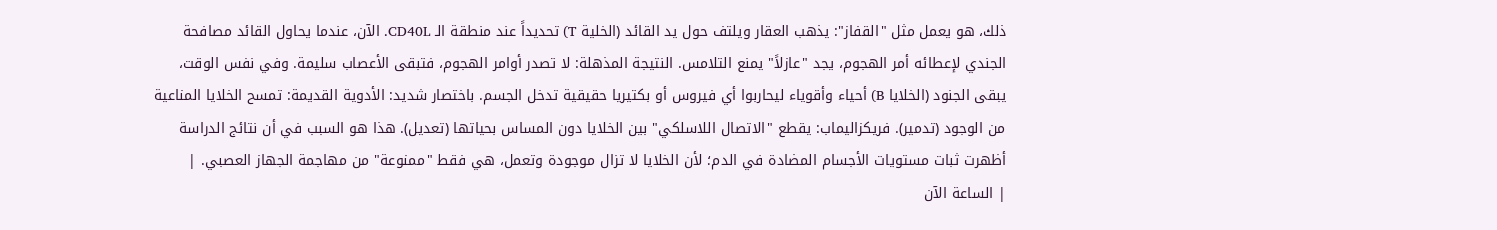ذلك، هو يعمل مثل "القفاز": يذهب العقار ويلتف حول يد القائد (الخلية T) تحديداً عند منطقة الـ CD40L. الآن، عندما يحاول القائد مصافحة الجندي لإعطائه أمر الهجوم، يجد "عازلاً" يمنع التلامس. النتيجة المذهلة: لا تصدر أوامر الهجوم، فتبقى الأعصاب سليمة. وفي نفس الوقت، يبقى الجنود (الخلايا B) أحياء وأقوياء ليحاربوا أي فيروس أو بكتيريا حقيقية تدخل الجسم. باختصار شديد: الأدوية القديمة: تمسح الخلايا المناعية من الوجود (تدمير). فريكزاليماب: يقطع "الاتصال اللاسلكي" بين الخلايا دون المساس بحياتها (تعديل). هذا هو السبب في أن نتائج الدراسة أظهرت ثبات مستويات الأجسام المضادة في الدم؛ لأن الخلايا لا تزال موجودة وتعمل، هي فقط "ممنوعة" من مهاجمة الجهاز العصبي. |
| الساعة الآن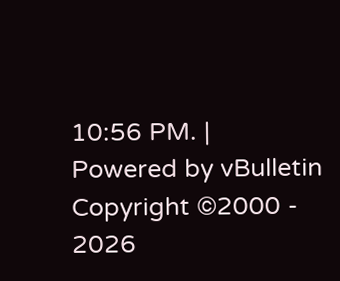10:56 PM. |
Powered by vBulletin
Copyright ©2000 - 2026